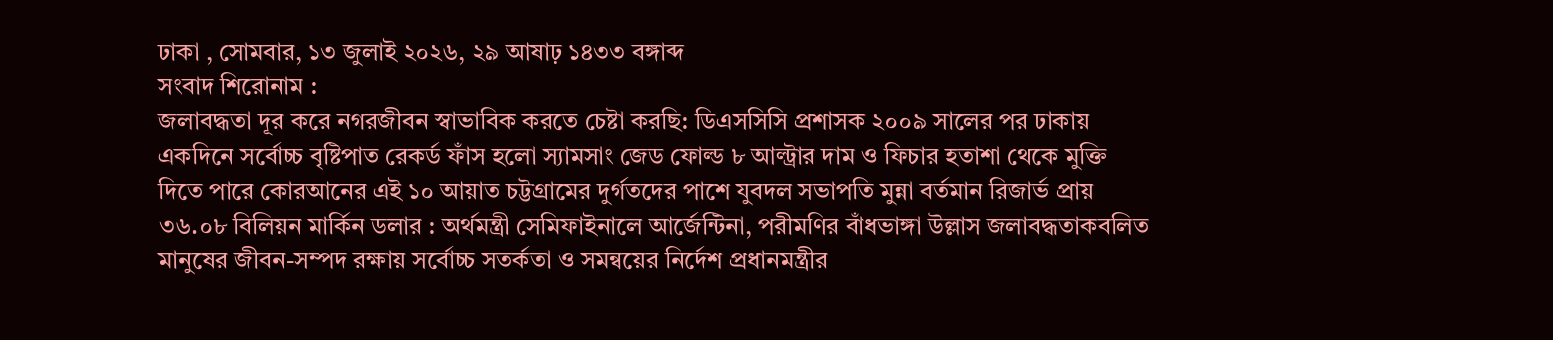ঢাকা , সোমবার, ১৩ জুলাই ২০২৬, ২৯ আষাঢ় ১৪৩৩ বঙ্গাব্দ
সংবাদ শিরোনাম :
জলাবদ্ধতা দূর করে নগরজীবন স্বাভাবিক করতে চেষ্টা করছি: ডিএসসিসি প্রশাসক ২০০৯ সালের পর ঢাকায় একদিনে সর্বোচ্চ বৃষ্টিপাত রেকর্ড ফাঁস হলো স্যামসাং জেড ফোল্ড ৮ আল্ট্রার দাম ও ফিচার হতাশা থেকে মুক্তি দিতে পারে কোরআনের এই ১০ আয়াত চট্টগ্রামের দুর্গতদের পাশে যুবদল সভাপতি মুন্না বর্তমান রিজার্ভ প্রায় ৩৬.০৮ বিলিয়ন মার্কিন ডলার : অর্থমন্ত্রী সেমিফাইনালে আর্জেন্টিনা, পরীমণির বাঁধভাঙ্গা উল্লাস জলাবদ্ধতাকবলিত মানুষের জীবন-সম্পদ রক্ষায় সর্বোচ্চ সতর্কতা ও সমন্বয়ের নির্দেশ প্রধানমন্ত্রীর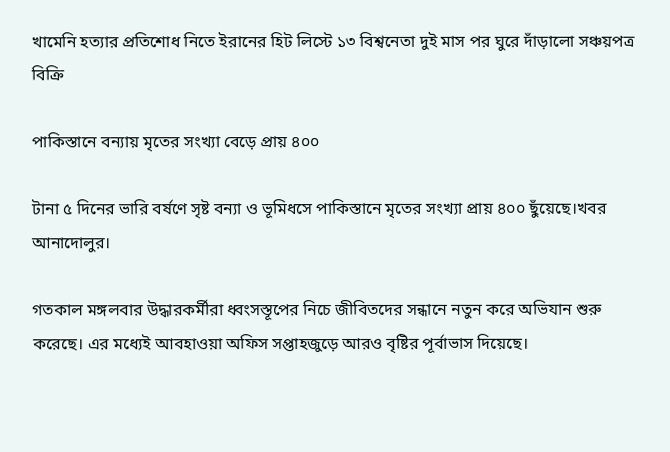খামেনি হত্যার প্রতিশোধ নিতে ইরানের হিট লিস্টে ১৩ বিশ্বনেতা দুই মাস পর ঘুরে দাঁড়ালো সঞ্চয়পত্র বিক্রি

পাকিস্তানে বন্যায় মৃতের সংখ্যা বেড়ে প্রায় ৪০০

টানা ৫ দিনের ভারি বর্ষণে সৃষ্ট বন্যা ও ভূমিধসে পাকিস্তানে মৃতের সংখ্যা প্রায় ৪০০ ছুঁয়েছে।খবর আনাদোলুর।

গতকাল মঙ্গলবার উদ্ধারকর্মীরা ধ্বংসস্তূপের নিচে জীবিতদের সন্ধানে নতুন করে অভিযান শুরু করেছে। এর মধ্যেই আবহাওয়া অফিস সপ্তাহজুড়ে আরও বৃষ্টির পূর্বাভাস দিয়েছে।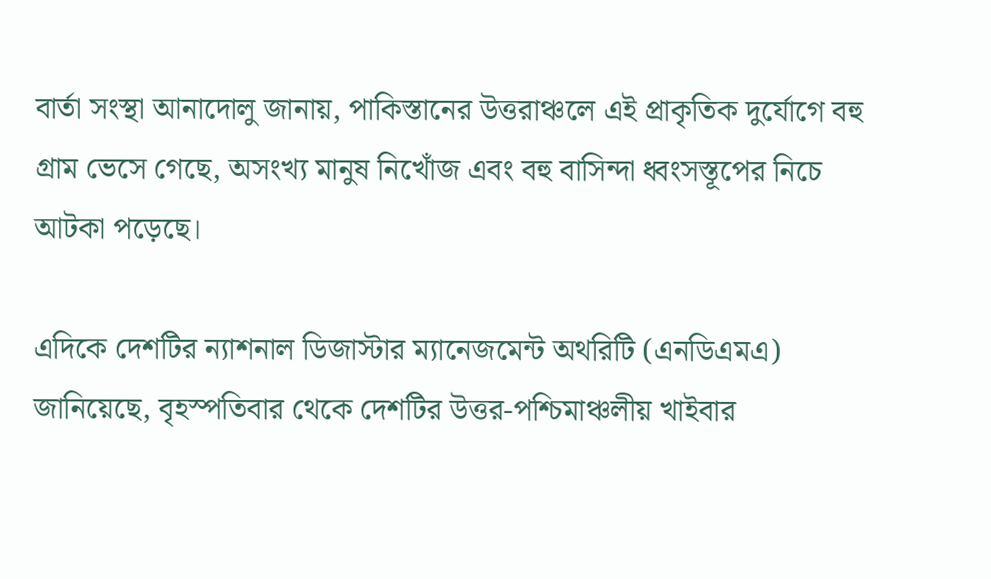বার্তা সংস্থা আনাদোলু জানায়, পাকিস্তানের উত্তরাঞ্চলে এই প্রাকৃতিক দুর্যোগে বহু গ্রাম ভেসে গেছে, অসংখ্য মানুষ নিখোঁজ এবং বহু বাসিন্দা ধ্বংসস্তূপের নিচে আটকা পড়েছে।

এদিকে দেশটির ন্যাশনাল ডিজাস্টার ম্যানেজমেন্ট অথরিটি (এনডিএমএ) জানিয়েছে, বৃহস্পতিবার থেকে দেশটির উত্তর-পশ্চিমাঞ্চলীয় খাইবার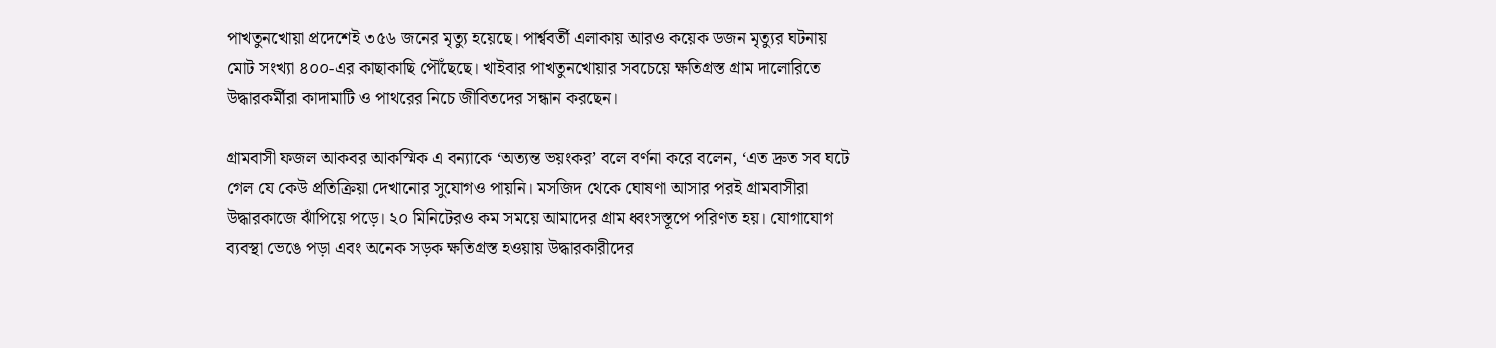পাখতুনখোয়া প্রদেশেই ৩৫৬ জনের মৃত্যু হয়েছে। পার্শ্ববর্তী এলাকায় আরও কয়েক ডজন মৃত্যুর ঘটনায় মোট সংখ্যা ৪০০-এর কাছাকাছি পৌঁছেছে। খাইবার পাখতুনখোয়ার সবচেয়ে ক্ষতিগ্রস্ত গ্রাম দালোরিতে উদ্ধারকর্মীরা কাদামাটি ও পাথরের নিচে জীবিতদের সন্ধান করছেন।

গ্রামবাসী ফজল আকবর আকস্মিক এ বন্যাকে ‘অত্যন্ত ভয়ংকর’ বলে বর্ণনা করে বলেন, ‘এত দ্রুত সব ঘটে গেল যে কেউ প্রতিক্রিয়া দেখানোর সুযোগও পায়নি। মসজিদ থেকে ঘোষণা আসার পরই গ্রামবাসীরা উদ্ধারকাজে ঝাঁপিয়ে পড়ে। ২০ মিনিটেরও কম সময়ে আমাদের গ্রাম ধ্বংসস্তূপে পরিণত হয়। যোগাযোগ ব্যবস্থা ভেঙে পড়া এবং অনেক সড়ক ক্ষতিগ্রস্ত হওয়ায় উদ্ধারকারীদের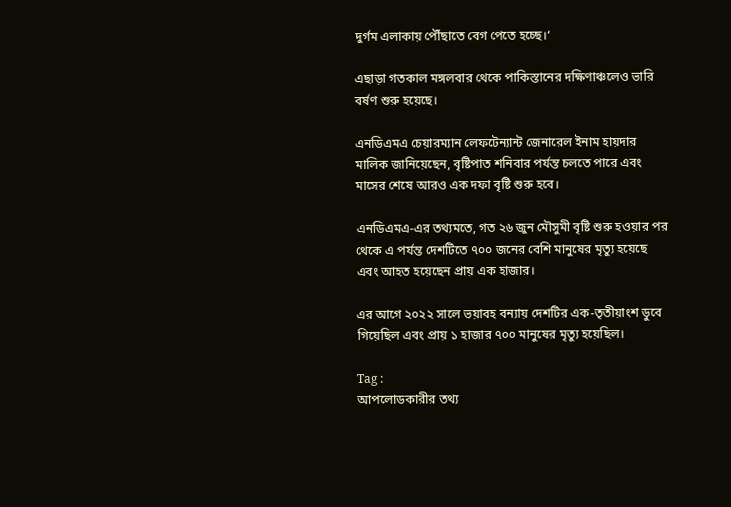দুর্গম এলাকায় পৌঁছাতে বেগ পেতে হচ্ছে।‘

এছাড়া গতকাল মঙ্গলবার থেকে পাকিস্তানের দক্ষিণাঞ্চলেও ভারি বর্ষণ শুরু হয়েছে।

এনডিএমএ চেয়ারম্যান লেফটেন্যান্ট জেনারেল ইনাম হায়দার মালিক জানিয়েছেন, বৃষ্টিপাত শনিবার পর্যন্ত চলতে পারে এবং মাসের শেষে আরও এক দফা বৃষ্টি শুরু হবে।

এনডিএমএ-এর তথ্যমতে, গত ২৬ জুন মৌসুমী বৃষ্টি শুরু হওয়ার পর থেকে এ পর্যন্ত দেশটিতে ৭০০ জনের বেশি মানুষের মৃত্যু হয়েছে এবং আহত হয়েছেন প্রায় এক হাজার।

এর আগে ২০২২ সালে ভয়াবহ বন্যায় দেশটির এক-তৃতীয়াংশ ডুবে গিয়েছিল এবং প্রায় ১ হাজার ৭০০ মানুষের মৃত্যু হয়েছিল।

Tag :
আপলোডকারীর তথ্য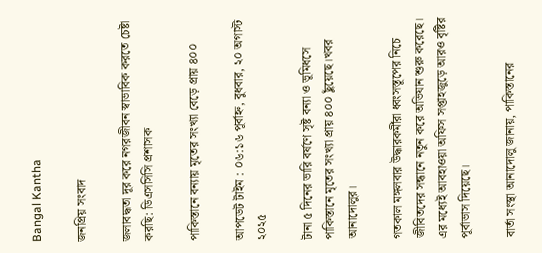Bangal Kantha

জনপ্রিয় সংবাদ

জলাবদ্ধতা দূর করে নগরজীবন স্বাভাবিক করতে চেষ্টা করছি: ডিএসসিসি প্রশাসক

পাকিস্তানে বন্যায় মৃতের সংখ্যা বেড়ে প্রায় ৪০০

আপডেট টাইম : ০৬:১৬ পূর্বাহ্ন, বুধবার, ২০ অগাস্ট ২০২৫

টানা ৫ দিনের ভারি বর্ষণে সৃষ্ট বন্যা ও ভূমিধসে পাকিস্তানে মৃতের সংখ্যা প্রায় ৪০০ ছুঁয়েছে।খবর আনাদোলুর।

গতকাল মঙ্গলবার উদ্ধারকর্মীরা ধ্বংসস্তূপের নিচে জীবিতদের সন্ধানে নতুন করে অভিযান শুরু করেছে। এর মধ্যেই আবহাওয়া অফিস সপ্তাহজুড়ে আরও বৃষ্টির পূর্বাভাস দিয়েছে।

বার্তা সংস্থা আনাদোলু জানায়, পাকিস্তানের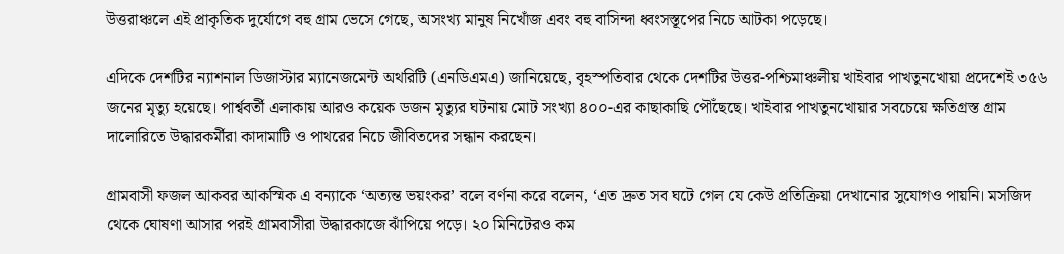উত্তরাঞ্চলে এই প্রাকৃতিক দুর্যোগে বহু গ্রাম ভেসে গেছে, অসংখ্য মানুষ নিখোঁজ এবং বহু বাসিন্দা ধ্বংসস্তূপের নিচে আটকা পড়েছে।

এদিকে দেশটির ন্যাশনাল ডিজাস্টার ম্যানেজমেন্ট অথরিটি (এনডিএমএ) জানিয়েছে, বৃহস্পতিবার থেকে দেশটির উত্তর-পশ্চিমাঞ্চলীয় খাইবার পাখতুনখোয়া প্রদেশেই ৩৫৬ জনের মৃত্যু হয়েছে। পার্শ্ববর্তী এলাকায় আরও কয়েক ডজন মৃত্যুর ঘটনায় মোট সংখ্যা ৪০০-এর কাছাকাছি পৌঁছেছে। খাইবার পাখতুনখোয়ার সবচেয়ে ক্ষতিগ্রস্ত গ্রাম দালোরিতে উদ্ধারকর্মীরা কাদামাটি ও পাথরের নিচে জীবিতদের সন্ধান করছেন।

গ্রামবাসী ফজল আকবর আকস্মিক এ বন্যাকে ‘অত্যন্ত ভয়ংকর’ বলে বর্ণনা করে বলেন, ‘এত দ্রুত সব ঘটে গেল যে কেউ প্রতিক্রিয়া দেখানোর সুযোগও পায়নি। মসজিদ থেকে ঘোষণা আসার পরই গ্রামবাসীরা উদ্ধারকাজে ঝাঁপিয়ে পড়ে। ২০ মিনিটেরও কম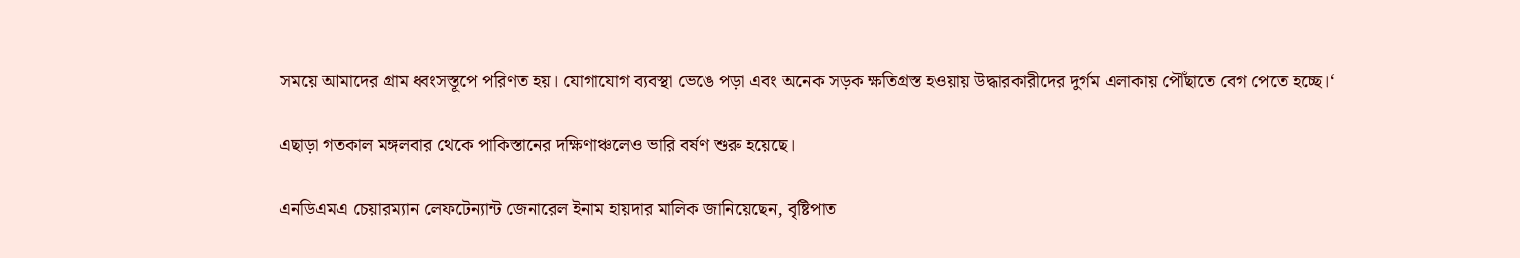সময়ে আমাদের গ্রাম ধ্বংসস্তূপে পরিণত হয়। যোগাযোগ ব্যবস্থা ভেঙে পড়া এবং অনেক সড়ক ক্ষতিগ্রস্ত হওয়ায় উদ্ধারকারীদের দুর্গম এলাকায় পৌঁছাতে বেগ পেতে হচ্ছে।‘

এছাড়া গতকাল মঙ্গলবার থেকে পাকিস্তানের দক্ষিণাঞ্চলেও ভারি বর্ষণ শুরু হয়েছে।

এনডিএমএ চেয়ারম্যান লেফটেন্যান্ট জেনারেল ইনাম হায়দার মালিক জানিয়েছেন, বৃষ্টিপাত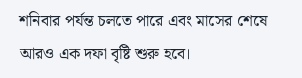শনিবার পর্যন্ত চলতে পারে এবং মাসের শেষে আরও এক দফা বৃষ্টি শুরু হবে।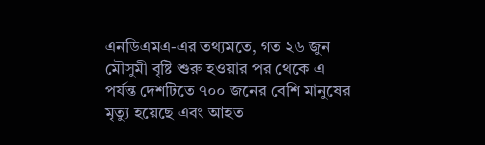এনডিএমএ-এর তথ্যমতে, গত ২৬ জুন মৌসুমী বৃষ্টি শুরু হওয়ার পর থেকে এ পর্যন্ত দেশটিতে ৭০০ জনের বেশি মানুষের মৃত্যু হয়েছে এবং আহত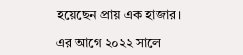হয়েছেন প্রায় এক হাজার।

এর আগে ২০২২ সালে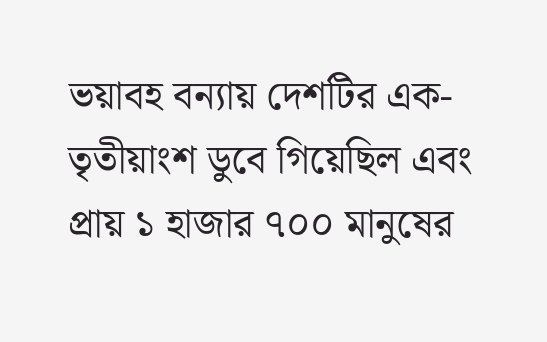ভয়াবহ বন্যায় দেশটির এক-তৃতীয়াংশ ডুবে গিয়েছিল এবং প্রায় ১ হাজার ৭০০ মানুষের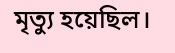মৃত্যু হয়েছিল।